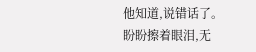他知道,说错话了。
盼盼擦着眼泪,无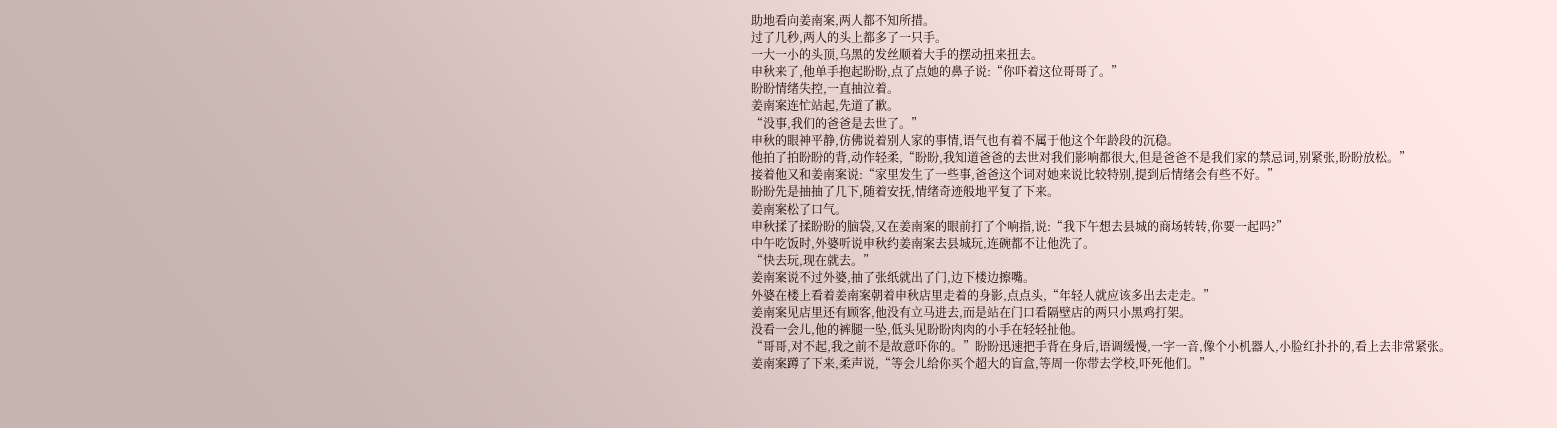助地看向姜南案,两人都不知所措。
过了几秒,两人的头上都多了一只手。
一大一小的头顶,乌黑的发丝顺着大手的摆动扭来扭去。
申秋来了,他单手抱起盼盼,点了点她的鼻子说:“你吓着这位哥哥了。”
盼盼情绪失控,一直抽泣着。
姜南案连忙站起,先道了歉。
“没事,我们的爸爸是去世了。”
申秋的眼神平静,仿佛说着别人家的事情,语气也有着不属于他这个年龄段的沉稳。
他拍了拍盼盼的背,动作轻柔,“盼盼,我知道爸爸的去世对我们影响都很大,但是爸爸不是我们家的禁忌词,别紧张,盼盼放松。”
接着他又和姜南案说:“家里发生了一些事,爸爸这个词对她来说比较特别,提到后情绪会有些不好。”
盼盼先是抽抽了几下,随着安抚,情绪奇迹般地平复了下来。
姜南案松了口气。
申秋揉了揉盼盼的脑袋,又在姜南案的眼前打了个响指,说:“我下午想去县城的商场转转,你要一起吗?”
中午吃饭时,外婆听说申秋约姜南案去县城玩,连碗都不让他洗了。
“快去玩,现在就去。”
姜南案说不过外婆,抽了张纸就出了门,边下楼边擦嘴。
外婆在楼上看着姜南案朝着申秋店里走着的身影,点点头,“年轻人就应该多出去走走。”
姜南案见店里还有顾客,他没有立马进去,而是站在门口看隔壁店的两只小黑鸡打架。
没看一会儿,他的裤腿一坠,低头见盼盼肉肉的小手在轻轻扯他。
“哥哥,对不起,我之前不是故意吓你的。”盼盼迅速把手背在身后,语调缓慢,一字一音,像个小机器人,小脸红扑扑的,看上去非常紧张。
姜南案蹲了下来,柔声说,“等会儿给你买个超大的盲盒,等周一你带去学校,吓死他们。”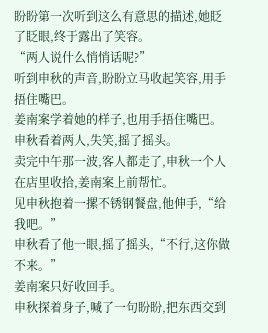盼盼第一次听到这么有意思的描述,她眨了眨眼,终于露出了笑容。
“两人说什么悄悄话呢?”
听到申秋的声音,盼盼立马收起笑容,用手捂住嘴巴。
姜南案学着她的样子,也用手捂住嘴巴。
申秋看着两人,失笑,摇了摇头。
卖完中午那一波,客人都走了,申秋一个人在店里收拾,姜南案上前帮忙。
见申秋抱着一摞不锈钢餐盘,他伸手,“给我吧。”
申秋看了他一眼,摇了摇头,“不行,这你做不来。”
姜南案只好收回手。
申秋探着身子,喊了一句盼盼,把东西交到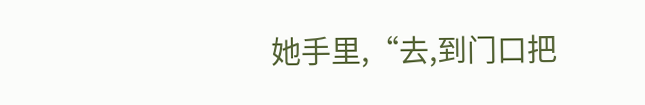她手里,“去,到门口把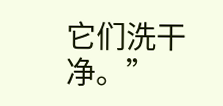它们洗干净。”